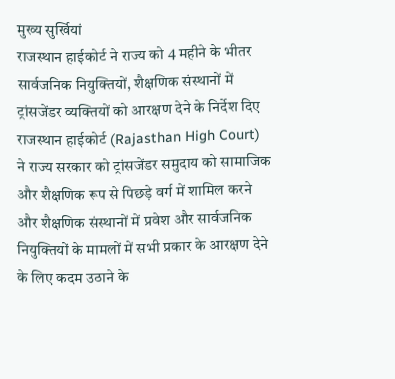मुख्य सुर्खियां
राजस्थान हाईकोर्ट ने राज्य को 4 महीने के भीतर सार्वजनिक नियुक्तियों, शैक्षणिक संस्थानों में ट्रांसजेंडर व्यक्तियों को आरक्षण देने के निर्देश दिए
राजस्थान हाईकोर्ट (Rajasthan High Court) ने राज्य सरकार को ट्रांसजेंडर समुदाय को सामाजिक और शैक्षणिक रूप से पिछड़े वर्ग में शामिल करने और शैक्षणिक संस्थानों में प्रवेश और सार्वजनिक नियुक्तियों के मामलों में सभी प्रकार के आरक्षण देने के लिए कदम उठाने के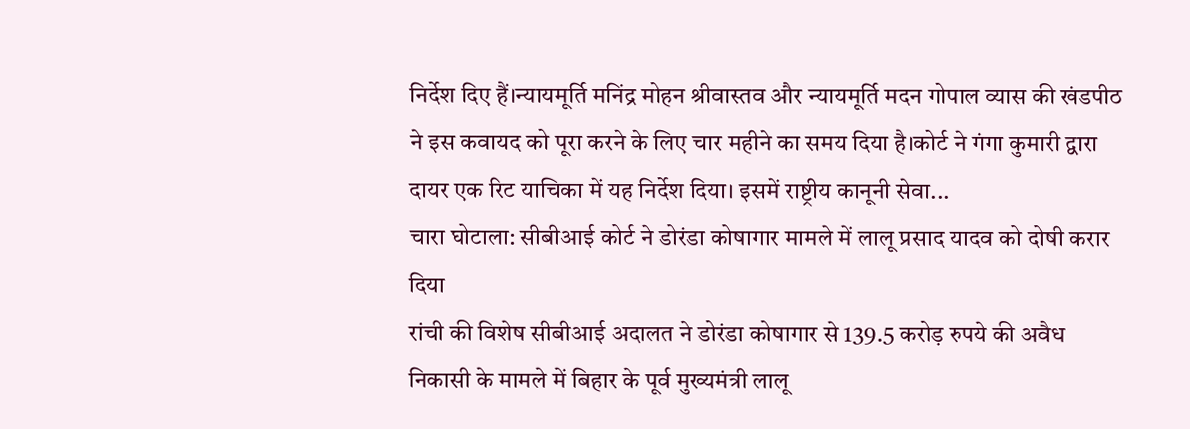निर्देश दिए हैं।न्यायमूर्ति मनिंद्र मोहन श्रीवास्तव और न्यायमूर्ति मदन गोपाल व्यास की खंडपीठ ने इस कवायद को पूरा करने के लिए चार महीने का समय दिया है।कोर्ट ने गंगा कुमारी द्वारा दायर एक रिट याचिका में यह निर्देश दिया। इसमें राष्ट्रीय कानूनी सेवा...
चारा घोटाला: सीबीआई कोर्ट ने डोरंडा कोषागार मामले में लालू प्रसाद यादव को दोषी करार दिया
रांची की विशेष सीबीआई अदालत ने डोरंडा कोषागार से 139.5 करोड़ रुपये की अवैध निकासी के मामले में बिहार के पूर्व मुख्यमंत्री लालू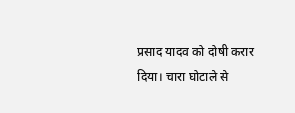प्रसाद यादव को दोषी करार दिया। चारा घोटाले से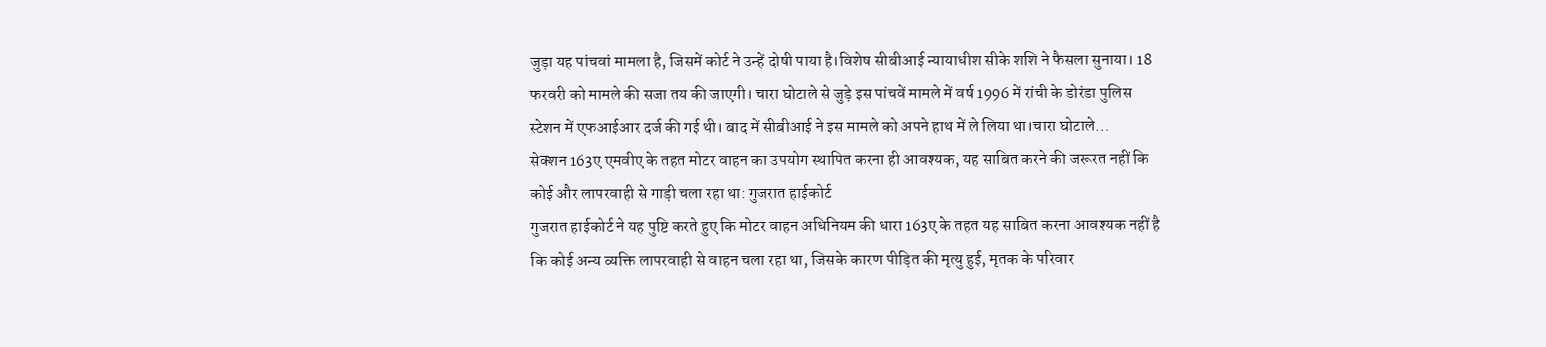जुड़ा यह पांचवां मामला है, जिसमें कोर्ट ने उन्हें दोषी पाया है।विशेष सीबीआई न्यायाधीश सीके शशि ने फैसला सुनाया। 18 फरवरी को मामले की सजा तय की जाएगी। चारा घोटाले से जुड़े इस पांचवें मामले में वर्ष 1996 में रांची के डोरंडा पुलिस स्टेशन में एफआईआर दर्ज की गई थी। बाद में सीबीआई ने इस मामले को अपने हाथ में ले लिया था।चारा घोटाले...
सेक्शन 163ए एमवीए के तहत मोटर वाहन का उपयोग स्थापित करना ही आवश्यक, यह साबित करने की जरूरत नहीं कि कोई और लापरवाही से गाड़ी चला रहा था: गुजरात हाईकोर्ट
गुजरात हाईकोर्ट ने यह पुष्टि करते हुए कि मोटर वाहन अधिनियम की धारा 163ए के तहत यह साबित करना आवश्यक नहीं है कि कोई अन्य व्यक्ति लापरवाही से वाहन चला रहा था, जिसके कारण पीड़ित की मृत्यु हुई, मृतक के परिवार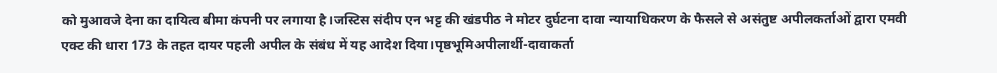को मुआवजे देना का दायित्व बीमा कंपनी पर लगाया है।जस्टिस संदीप एन भट्ट की खंडपीठ ने मोटर दुर्घटना दावा न्यायाधिकरण के फैसले से असंतुष्ट अपीलकर्ताओं द्वारा एमवी एक्ट की धारा 173 के तहत दायर पहली अपील के संबंध में यह आदेश दिया।पृष्ठभूमिअपीलार्थी-दावाकर्ता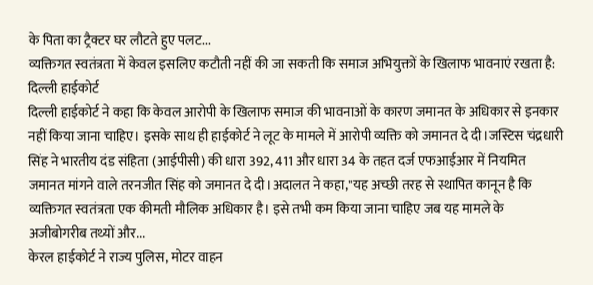के पिता का ट्रैक्टर घर लौटते हुए पलट...
व्यक्तिगत स्वतंत्रता में केवल इसलिए कटौती नहीं की जा सकती कि समाज अभियुक्तों के खिलाफ भावनाएं रखता है: दिल्ली हाईकोर्ट
दिल्ली हाईकोर्ट ने कहा कि केवल आरोपी के खिलाफ समाज की भावनाओं के कारण जमानत के अधिकार से इनकार नहीं किया जाना चाहिए। इसके साथ ही हाईकोर्ट ने लूट के मामले में आरोपी व्यक्ति को जमानत दे दी।जस्टिस चंद्रधारी सिंह ने भारतीय दंड संहिता (आईपीसी) की धारा 392, 411 और धारा 34 के तहत दर्ज एफआईआर में नियमित जमानत मांगने वाले तरनजीत सिंह को जमानत दे दी।अदालत ने कहा,"यह अच्छी तरह से स्थापित कानून है कि व्यक्तिगत स्वतंत्रता एक कीमती मौलिक अधिकार है। इसे तभी कम किया जाना चाहिए जब यह मामले के अजीबोगरीब तथ्यों और...
केरल हाईकोर्ट ने राज्य पुलिस, मोटर वाहन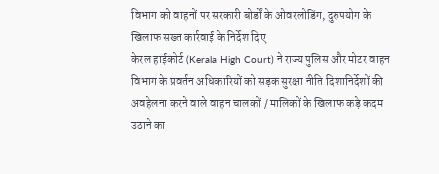विभाग को वाहनों पर सरकारी बोर्डों के ओवरलोडिंग, दुरुपयोग के खिलाफ सख्त कार्रवाई के निर्देश दिए
केरल हाईकोर्ट (Kerala High Court) ने राज्य पुलिस और मोटर वाहन विभाग के प्रवर्तन अधिकारियों को सड़क सुरक्षा नीति दिशानिर्देशों की अवहेलना करने वाले वाहन चालकों / मालिकों के खिलाफ कड़े कदम उठाने का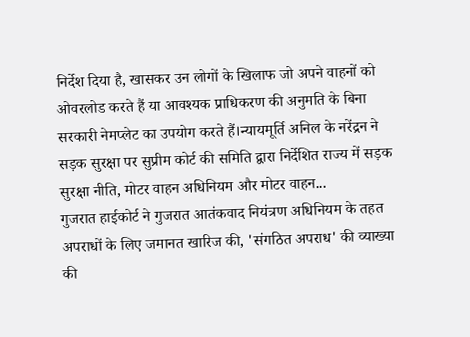निर्देश दिया है, खासकर उन लोगों के खिलाफ जो अपने वाहनों को ओवरलोड करते हैं या आवश्यक प्राधिकरण की अनुमति के बिना सरकारी नेमप्लेट का उपयोग करते हैं।न्यायमूर्ति अनिल के नरेंद्रन ने सड़क सुरक्षा पर सुप्रीम कोर्ट की समिति द्वारा निर्देशित राज्य में सड़क सुरक्षा नीति, मोटर वाहन अधिनियम और मोटर वाहन...
गुजरात हाईकोर्ट ने गुजरात आतंकवाद नियंत्रण अधिनियम के तहत अपराधों के लिए जमानत खारिज की, 'संगठित अपराध' की व्याख्या की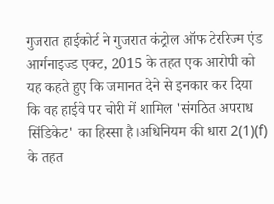गुजरात हाईकोर्ट ने गुजरात कंट्रोल ऑफ टेररिज्म एंड आर्गनाइज्ड एक्ट, 2015 के तहत एक आरोपी को यह कहते हुए कि जमानत देने से इनकार कर दिया कि वह हाईवे पर चोरी में शामिल 'संगठित अपराध सिंडिकेट' का हिस्सा है।अधिनियम की धारा 2(1)(f) के तहत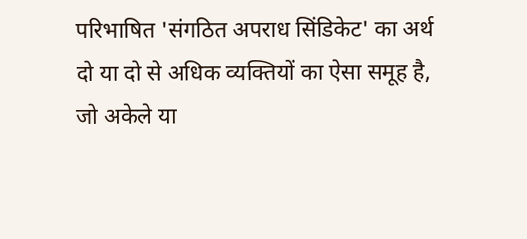परिभाषित 'संगठित अपराध सिंडिकेट' का अर्थ दो या दो से अधिक व्यक्तियों का ऐसा समूह है, जो अकेले या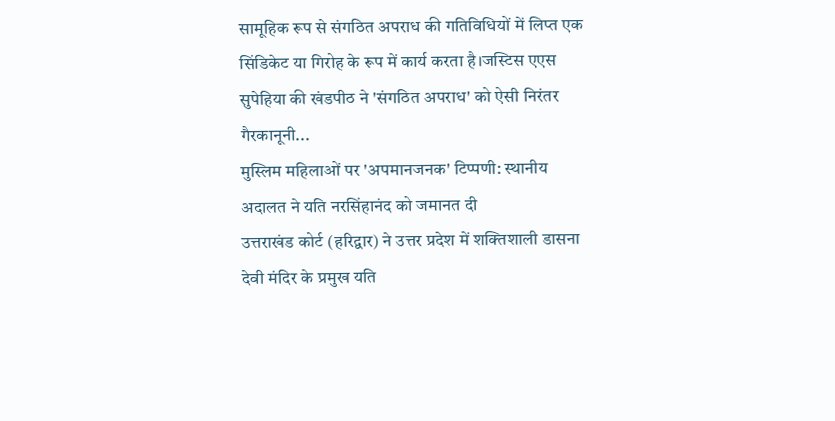सामूहिक रूप से संगठित अपराध की गतिविधियों में लिप्त एक सिंडिकेट या गिरोह के रूप में कार्य करता है।जस्टिस एएस सुपेहिया की खंडपीठ ने 'संगठित अपराध' को ऐसी निरंतर गैरकानूनी...
मुस्लिम महिलाओं पर 'अपमानजनक' टिप्पणी: स्थानीय अदालत ने यति नरसिंहानंद को जमानत दी
उत्तराखंड कोर्ट (हरिद्वार) ने उत्तर प्रदेश में शक्तिशाली डासना देवी मंदिर के प्रमुख यति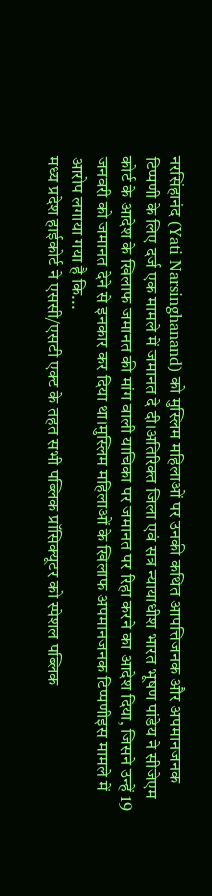नरसिंहानंद (Yati Narsinghanand) को मुस्लिम महिलाओं पर उनकी कथित आपत्तिजनक और अपमानजनक टिप्पणी के लिए दर्ज एक मामले में जमानत दे दी।अतिरिक्त जिला एवं सत्र न्यायाधीश भारत भूषण पांडेय ने सीजेएम कोर्ट के आदेश के खिलाफ जमानत की मांग वाली याचिका पर जमानत पर रिहा करने का आदेश दिया, जिसने उन्हें 19 जनवरी को जमानत देने से इनकार कर दिया था।मुस्लिम महिलाओं के खिलाफ अपमानजनक टिप्पणीइस मामले में आरोप लगाया गया है कि...
मध्य प्रदेश हाईकोर्ट ने एससी/एसटी एक्ट के तहत सभी पब्लिक प्रॉसिक्यूटर को स्पेशल पब्लिक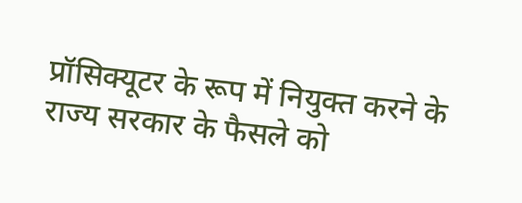प्रॉसिक्यूटर के रूप में नियुक्त करने के राज्य सरकार के फैसले को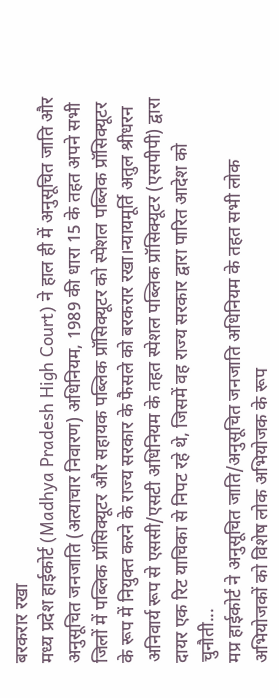बरकरार रखा
मध्य प्रदेश हाईकोर्ट (Madhya Pradesh High Court) ने हाल ही में अनुसूचित जाति और अनुसूचित जनजाति (अत्याचार निवारण) अधिनियम, 1989 की धारा 15 के तहत अपने सभी जिलों में पब्लिक प्रॉसिक्यूटर और सहायक पब्लिक प्रॉसिक्यूटर को स्पेशल पब्लिक प्रॉसिक्यूटर के रूप में नियुक्त करने के राज्य सरकार के फैसले को बरकरार रखा।न्यायमूर्ति अतुल श्रीधरन अनिवार्य रूप से एससी/एसटी अधिनियम के तहत स्पेशल पब्लिक प्रॉसिक्यूटर (एसपीपी) द्वारा दायर एक रिट याचिका से निपट रहे थे, जिसमें वह राज्य सरकार द्वारा पारित आदेश को चुनौती...
मप्र हाईकोर्ट ने अनुसूचित जाति/अनुसूचित जनजाति अधिनियम के तहत सभी लोक अभियोजकों को विशेष लोक अभियोजक के रूप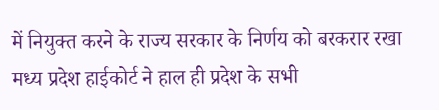में नियुक्त करने के राज्य सरकार के निर्णय को बरकरार रखा
मध्य प्रदेश हाईकोर्ट ने हाल ही प्रदेश के सभी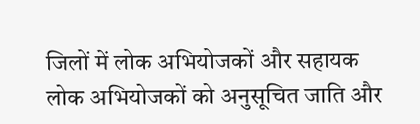जिलों में लोक अभियोजकों और सहायक लोक अभियोजकों को अनुसूचित जाति और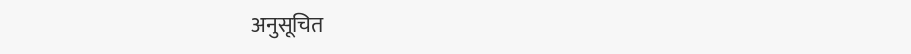अनुसूचित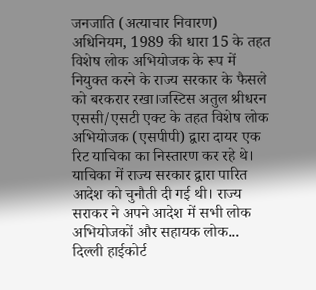जनजाति (अत्याचार निवारण) अधिनियम, 1989 की धारा 15 के तहत विशेष लोक अभियोजक के रूप में नियुक्त करने के राज्य सरकार के फैसले को बरकरार रखा।जस्टिस अतुल श्रीधरन एससी/एसटी एक्ट के तहत विशेष लोक अभियोजक (एसपीपी) द्वारा दायर एक रिट याचिका का निस्तारण कर रहे थे। याचिका में राज्य सरकार द्वारा पारित आदेश को चुनौती दी गई थी। राज्य सराकर ने अपने आदेश में सभी लोक अभियोजकों और सहायक लोक...
दिल्ली हाईकोर्ट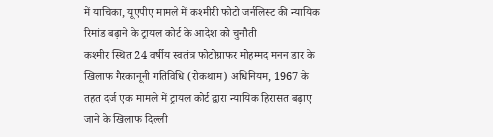में याचिका, यूएपीए मामले में कश्मीरी फोटो जर्नलिस्ट की न्यायिक रिमांड बढ़ाने के ट्रायल कोर्ट के आदेश को चुनौती
कश्मीर स्थित 24 वर्षीय स्वतंत्र फोटोग्राफर मोहम्मद मनन डार के खिलाफ गैरकानूनी गतिविधि (रोकथाम) अधिनियम, 1967 के तहत दर्ज एक मामले में ट्रायल कोर्ट द्वारा न्यायिक हिरासत बढ़ाए जाने के खिलाफ दिल्ली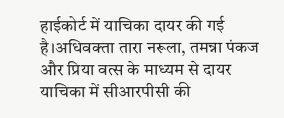हाईकोर्ट में याचिका दायर की गई है।अधिवक्ता तारा नरूला, तमन्ना पंकज और प्रिया वत्स के माध्यम से दायर याचिका में सीआरपीसी की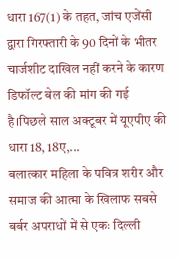धारा 167(1) के तहत, जांच एजेंसी द्वारा गिरफ्तारी के 90 दिनों के भीतर चार्जशीट दाखिल नहीं करने के कारण डिफॉल्ट बेल की मांग की गई है।पिछले साल अक्टूबर में यूएपीए की धारा 18, 18ए,...
बलात्कार महिला के पवित्र शरीर और समाज की आत्मा के खिलाफ सबसे बर्बर अपराधों में से एकः दिल्ली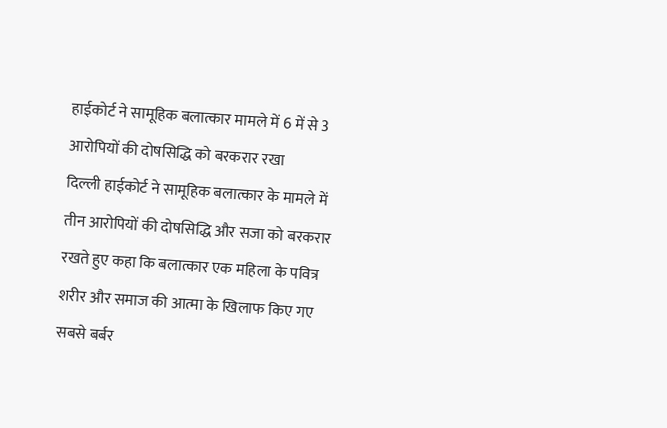हाईकोर्ट ने सामूहिक बलात्कार मामले में 6 में से 3 आरोपियों की दोषसिद्धि को बरकरार रखा
दिल्ली हाईकोर्ट ने सामूहिक बलात्कार के मामले में तीन आरोपियों की दोषसिद्धि और सजा को बरकरार रखते हुए कहा कि बलात्कार एक महिला के पवित्र शरीर और समाज की आत्मा के खिलाफ किए गए सबसे बर्बर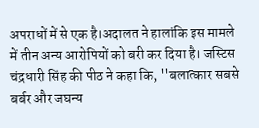अपराधों में से एक है।अदालत ने हालांकि इस मामले में तीन अन्य आरोपियों को बरी कर दिया है। जस्टिस चंद्रधारी सिंह की पीठ ने कहा कि, ''बलात्कार सबसे बर्बर और जघन्य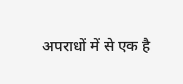अपराधों में से एक है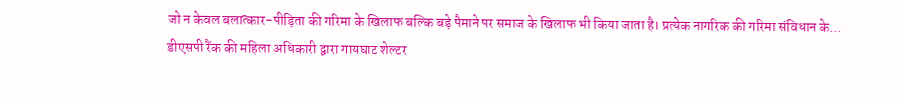जो न केवल बलात्कार-पीड़िता की गरिमा के खिलाफ बल्कि बड़े पैमाने पर समाज के खिलाफ भी किया जाता है। प्रत्येक नागरिक की गरिमा संविधान के...
डीएसपी रैंक की महिला अधिकारी द्वारा गायघाट शेल्टर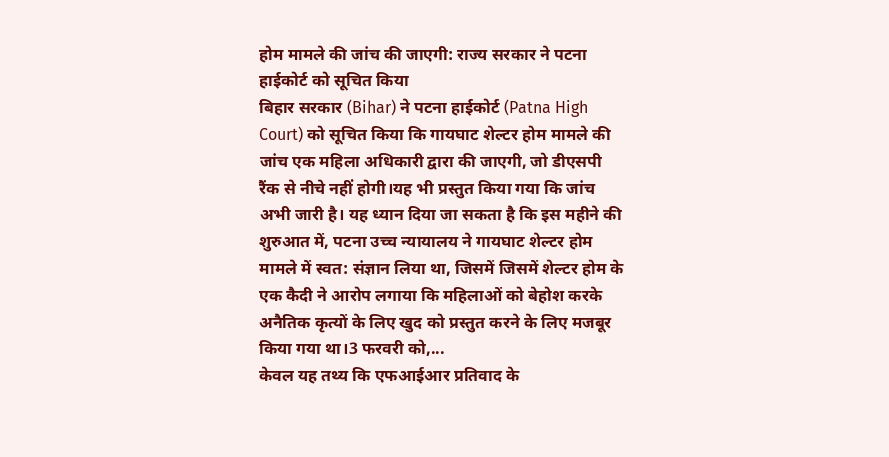होम मामले की जांच की जाएगी: राज्य सरकार ने पटना हाईकोर्ट को सूचित किया
बिहार सरकार (Bihar) ने पटना हाईकोर्ट (Patna High Court) को सूचित किया कि गायघाट शेल्टर होम मामले की जांच एक महिला अधिकारी द्वारा की जाएगी, जो डीएसपी रैंक से नीचे नहीं होगी।यह भी प्रस्तुत किया गया कि जांच अभी जारी है। यह ध्यान दिया जा सकता है कि इस महीने की शुरुआत में, पटना उच्च न्यायालय ने गायघाट शेल्टर होम मामले में स्वत: संज्ञान लिया था, जिसमें जिसमें शेल्टर होम के एक कैदी ने आरोप लगाया कि महिलाओं को बेहोश करके अनैतिक कृत्यों के लिए खुद को प्रस्तुत करने के लिए मजबूर किया गया था।3 फरवरी को,...
केवल यह तथ्य कि एफआईआर प्रतिवाद के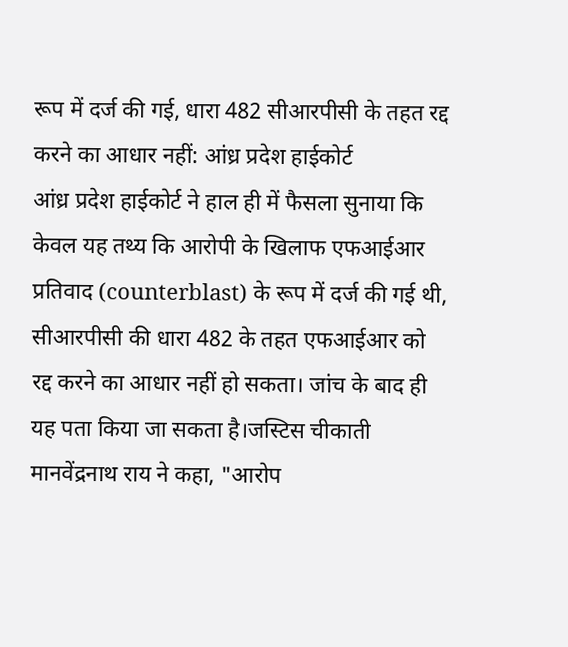रूप में दर्ज की गई, धारा 482 सीआरपीसी के तहत रद्द करने का आधार नहीं: आंध्र प्रदेश हाईकोर्ट
आंध्र प्रदेश हाईकोर्ट ने हाल ही में फैसला सुनाया कि केवल यह तथ्य कि आरोपी के खिलाफ एफआईआर प्रतिवाद (counterblast) के रूप में दर्ज की गई थी, सीआरपीसी की धारा 482 के तहत एफआईआर को रद्द करने का आधार नहीं हो सकता। जांच के बाद ही यह पता किया जा सकता है।जस्टिस चीकाती मानवेंद्रनाथ राय ने कहा, "आरोप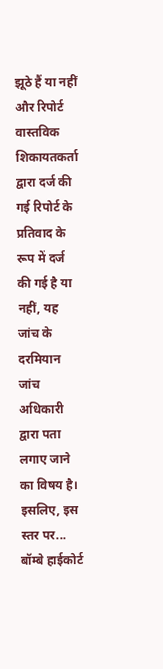झूठे हैं या नहीं और रिपोर्ट वास्तविक शिकायतकर्ता द्वारा दर्ज की गई रिपोर्ट के प्रतिवाद के रूप में दर्ज की गई है या नहीं, यह जांच के दरमियान जांच अधिकारी द्वारा पता लगाए जाने का विषय है। इसलिए, इस स्तर पर...
बॉम्बे हाईकोर्ट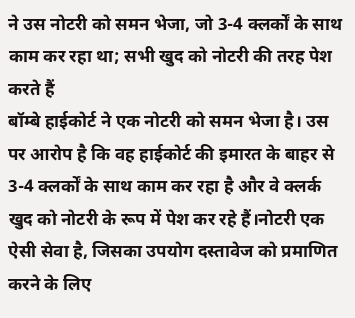ने उस नोटरी को समन भेजा, जो 3-4 क्लर्कों के साथ काम कर रहा था; सभी खुद को नोटरी की तरह पेश करते हैं
बॉम्बे हाईकोर्ट ने एक नोटरी को समन भेजा है। उस पर आरोप है कि वह हाईकोर्ट की इमारत के बाहर से 3-4 क्लर्कों के साथ काम कर रहा है और वे क्लर्क खुद को नोटरी के रूप में पेश कर रहे हैं।नोटरी एक ऐसी सेवा है, जिसका उपयोग दस्तावेज को प्रमाणित करने के लिए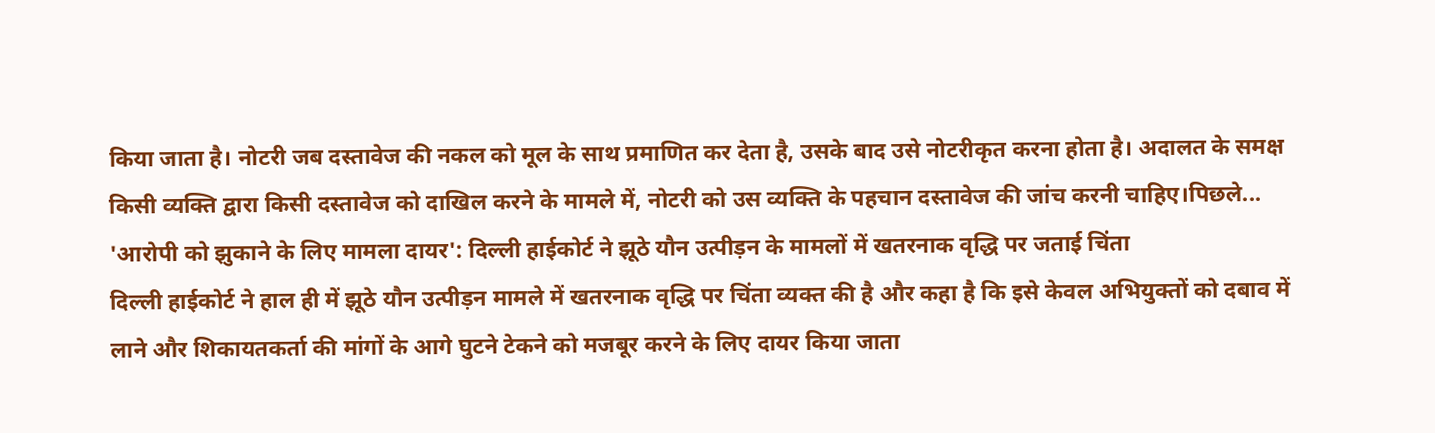किया जाता है। नोटरी जब दस्तावेज की नकल को मूल के साथ प्रमाणित कर देता है, उसके बाद उसे नोटरीकृत करना होता है। अदालत के समक्ष किसी व्यक्ति द्वारा किसी दस्तावेज को दाखिल करने के मामले में, नोटरी को उस व्यक्ति के पहचान दस्तावेज की जांच करनी चाहिए।पिछले...
'आरोपी को झुकाने के लिए मामला दायर': दिल्ली हाईकोर्ट ने झूठे यौन उत्पीड़न के मामलों में खतरनाक वृद्धि पर जताई चिंता
दिल्ली हाईकोर्ट ने हाल ही में झूठे यौन उत्पीड़न मामले में खतरनाक वृद्धि पर चिंता व्यक्त की है और कहा है कि इसे केवल अभियुक्तों को दबाव में लाने और शिकायतकर्ता की मांगों के आगे घुटने टेकने को मजबूर करने के लिए दायर किया जाता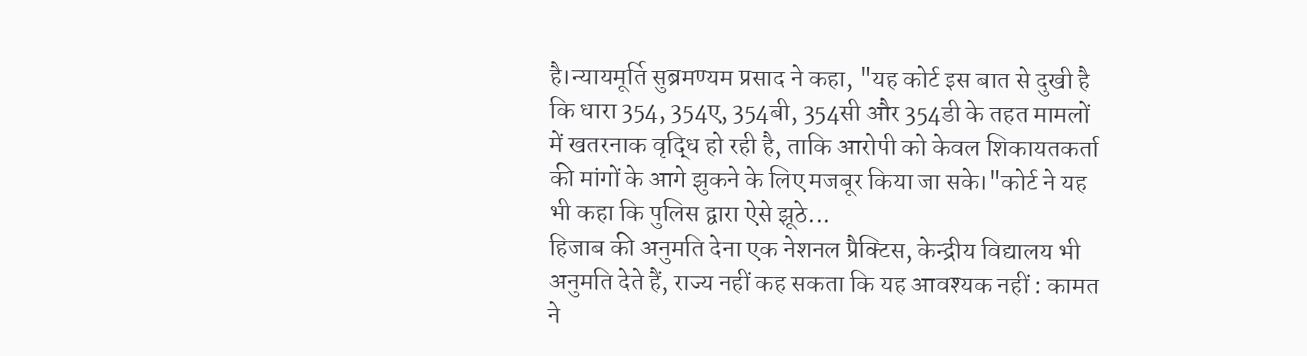है।न्यायमूर्ति सुब्रमण्यम प्रसाद ने कहा, "यह कोर्ट इस बात से दुखी है कि धारा 354, 354ए, 354बी, 354सी और 354डी के तहत मामलों में खतरनाक वृद्धि हो रही है, ताकि आरोपी को केवल शिकायतकर्ता की मांगों के आगे झुकने के लिए मजबूर किया जा सके।"कोर्ट ने यह भी कहा कि पुलिस द्वारा ऐसे झूठे...
हिजाब की अनुमति देना एक नेशनल प्रैक्टिस, केन्द्रीय विद्यालय भी अनुमति देते हैं, राज्य नहीं कह सकता कि यह आवश्यक नहीं : कामत ने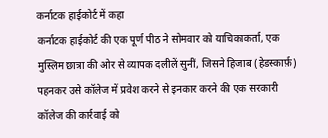कर्नाटक हाईकोर्ट में कहा
कर्नाटक हाईकोर्ट की एक पूर्ण पीठ ने सोमवार को याचिकाकर्ता, एक मुस्लिम छात्रा की ओर से व्यापक दलीलें सुनीं, जिसने हिजाब (हेडस्कार्फ़) पहनकर उसे कॉलेज में प्रवेश करने से इनकार करने की एक सरकारी कॉलेज की कार्रवाई को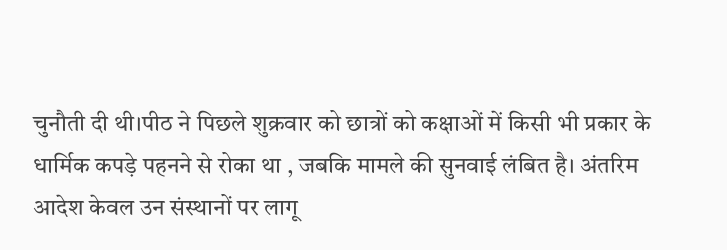चुनौती दी थी।पीठ ने पिछले शुक्रवार को छात्रों को कक्षाओं में किसी भी प्रकार के धार्मिक कपड़े पहनने से रोका था , जबकि मामले की सुनवाई लंबित है। अंतरिम आदेश केवल उन संस्थानों पर लागू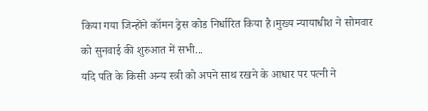किया गया जिन्होंने कॉमन ड्रेस कोड निर्धारित किया है।मुख्य न्यायाधीश ने सोमवार को सुनवाई की शुरुआत में सभी...
यदि पति के किसी अन्य स्त्री को अपने साथ रखने के आधार पर पत्नी ने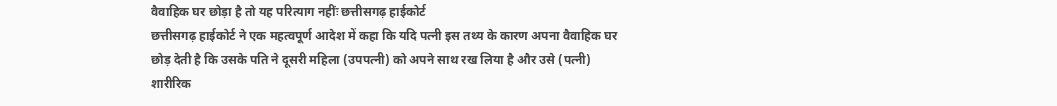वैवाहिक घर छोड़ा है तो यह परित्याग नहींः छत्तीसगढ़ हाईकोर्ट
छत्तीसगढ़ हाईकोर्ट ने एक महत्वपूर्ण आदेश में कहा कि यदि पत्नी इस तथ्य के कारण अपना वैवाहिक घर छोड़ देती है कि उसके पति ने दूसरी महिला (उपपत्नी) को अपने साथ रख लिया है और उसे (पत्नी) शारीरिक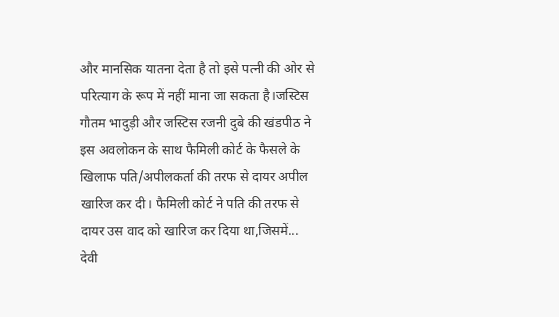और मानसिक यातना देता है तो इसे पत्नी की ओर से परित्याग के रूप में नहीं माना जा सकता है।जस्टिस गौतम भादुड़ी और जस्टिस रजनी दुबे की खंडपीठ ने इस अवलोकन के साथ फैमिली कोर्ट के फैसले के खिलाफ पति/अपीलकर्ता की तरफ से दायर अपील खारिज कर दी। फैमिली कोर्ट ने पति की तरफ से दायर उस वाद को खारिज कर दिया था,जिसमें...
देवी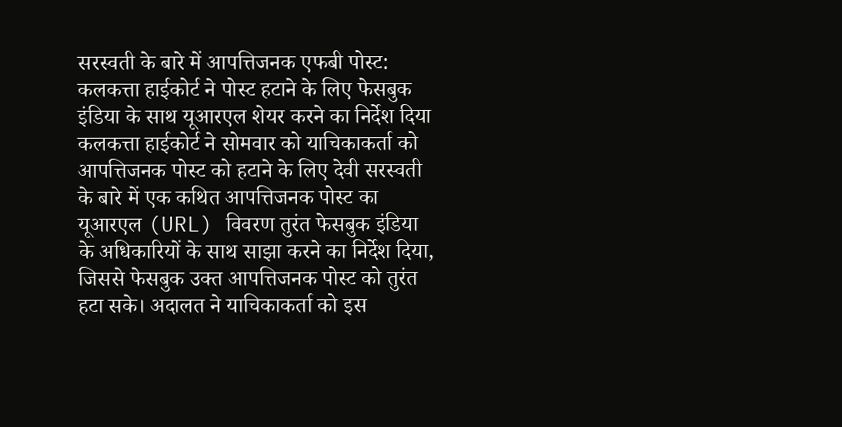सरस्वती के बारे में आपत्तिजनक एफबी पोस्ट: कलकत्ता हाईकोर्ट ने पोस्ट हटाने के लिए फेसबुक इंडिया के साथ यूआरएल शेयर करने का निर्देश दिया
कलकत्ता हाईकोर्ट ने सोमवार को याचिकाकर्ता को आपत्तिजनक पोस्ट को हटाने के लिए देवी सरस्वती के बारे में एक कथित आपत्तिजनक पोस्ट का यूआरएल (URL) विवरण तुरंत फेसबुक इंडिया के अधिकारियों के साथ साझा करने का निर्देश दिया, जिससे फेसबुक उक्त आपत्तिजनक पोस्ट को तुरंत हटा सके। अदालत ने याचिकाकर्ता को इस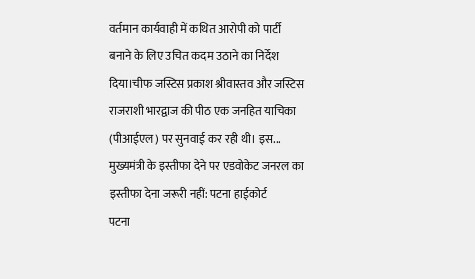वर्तमान कार्यवाही में कथित आरोपी को पार्टी बनाने के लिए उचित कदम उठाने का निर्देश दिया।चीफ जस्टिस प्रकाश श्रीवास्तव और जस्टिस राजराशी भारद्वाज की पीठ एक जनहित याचिका (पीआईएल) पर सुनवाई कर रही थी। इस...
मुख्यमंत्री के इस्तीफा देने पर एडवोकेट जनरल का इस्तीफा देना जरूरी नहीं: पटना हाईकोर्ट
पटना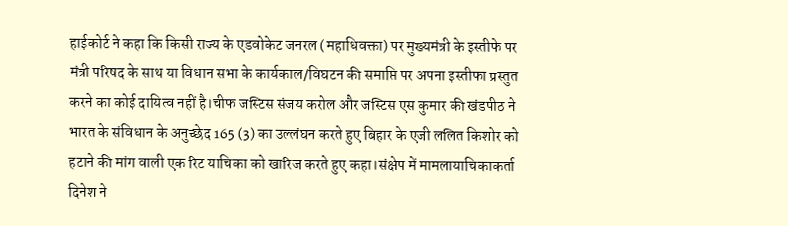हाईकोर्ट ने कहा कि किसी राज्य के एडवोकेट जनरल (महाधिवक्ता) पर मुख्यमंत्री के इस्तीफे पर मंत्री परिषद के साथ या विधान सभा के कार्यकाल/विघटन की समाप्ति पर अपना इस्तीफा प्रस्तुत करने का कोई दायित्व नहीं है।चीफ जस्टिस संजय करोल और जस्टिस एस कुमार की खंडपीठ ने भारत के संविधान के अनुच्छेद 165 (3) का उल्लंघन करते हुए बिहार के एजी ललित किशोर को हटाने की मांग वाली एक रिट याचिका को खारिज करते हुए कहा।संक्षेप में मामलायाचिकाकर्ता दिनेश ने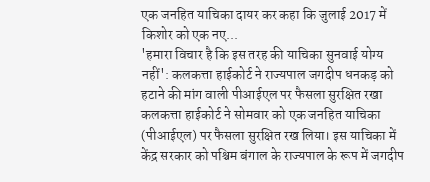एक जनहित याचिका दायर कर कहा कि जुलाई 2017 में किशोर को एक नए...
'हमारा विचार है कि इस तरह की याचिका सुनवाई योग्य नहीं': कलकत्ता हाईकोर्ट ने राज्यपाल जगदीप धनकड़ को हटाने की मांग वाली पीआईएल पर फैसला सुरक्षित रखा
कलकत्ता हाईकोर्ट ने सोमवार को एक जनहित याचिका (पीआईएल) पर फैसला सुरक्षित रख लिया। इस याचिका में केंद्र सरकार को पश्चिम बंगाल के राज्यपाल के रूप में जगदीप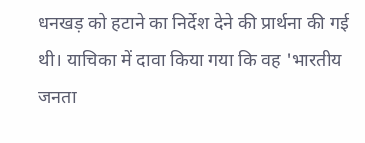धनखड़ को हटाने का निर्देश देने की प्रार्थना की गई थी। याचिका में दावा किया गया कि वह 'भारतीय जनता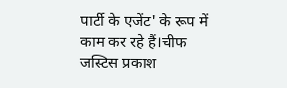पार्टी के एजेंट' के रूप में काम कर रहे हैं।चीफ जस्टिस प्रकाश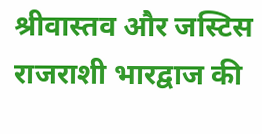श्रीवास्तव और जस्टिस राजराशी भारद्वाज की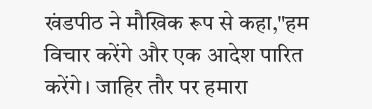खंडपीठ ने मौखिक रूप से कहा,"हम विचार करेंगे और एक आदेश पारित करेंगे। जाहिर तौर पर हमारा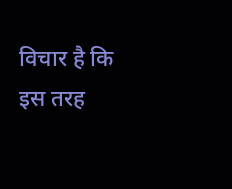विचार है कि इस तरह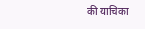की याचिका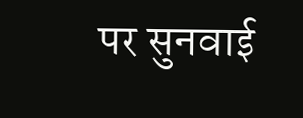पर सुनवाई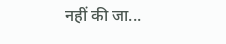नहीं की जा...